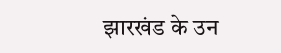झारखंड के उन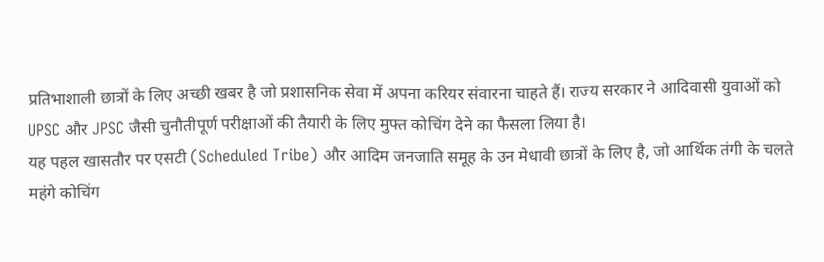प्रतिभाशाली छात्रों के लिए अच्छी खबर है जो प्रशासनिक सेवा में अपना करियर संवारना चाहते हैं। राज्य सरकार ने आदिवासी युवाओं को UPSC और JPSC जैसी चुनौतीपूर्ण परीक्षाओं की तैयारी के लिए मुफ्त कोचिंग देने का फैसला लिया है।
यह पहल खासतौर पर एसटी (Scheduled Tribe) और आदिम जनजाति समूह के उन मेधावी छात्रों के लिए है, जो आर्थिक तंगी के चलते महंगे कोचिंग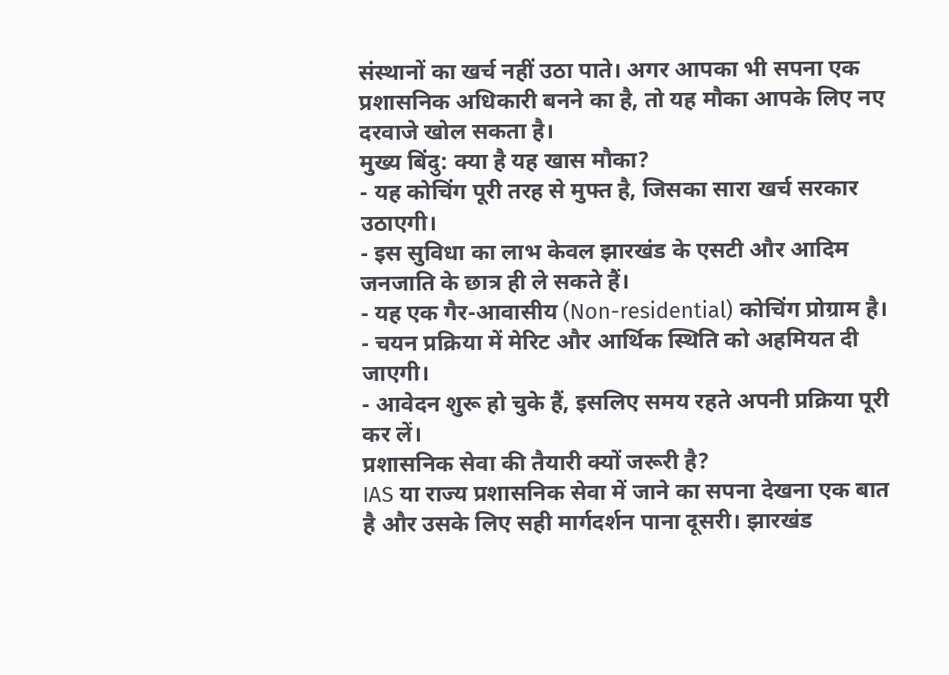संस्थानों का खर्च नहीं उठा पाते। अगर आपका भी सपना एक प्रशासनिक अधिकारी बनने का है, तो यह मौका आपके लिए नए दरवाजे खोल सकता है।
मुख्य बिंदु: क्या है यह खास मौका?
- यह कोचिंग पूरी तरह से मुफ्त है, जिसका सारा खर्च सरकार उठाएगी।
- इस सुविधा का लाभ केवल झारखंड के एसटी और आदिम जनजाति के छात्र ही ले सकते हैं।
- यह एक गैर-आवासीय (Non-residential) कोचिंग प्रोग्राम है।
- चयन प्रक्रिया में मेरिट और आर्थिक स्थिति को अहमियत दी जाएगी।
- आवेदन शुरू हो चुके हैं, इसलिए समय रहते अपनी प्रक्रिया पूरी कर लें।
प्रशासनिक सेवा की तैयारी क्यों जरूरी है?
IAS या राज्य प्रशासनिक सेवा में जाने का सपना देखना एक बात है और उसके लिए सही मार्गदर्शन पाना दूसरी। झारखंड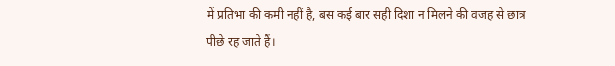में प्रतिभा की कमी नहीं है, बस कई बार सही दिशा न मिलने की वजह से छात्र पीछे रह जाते हैं।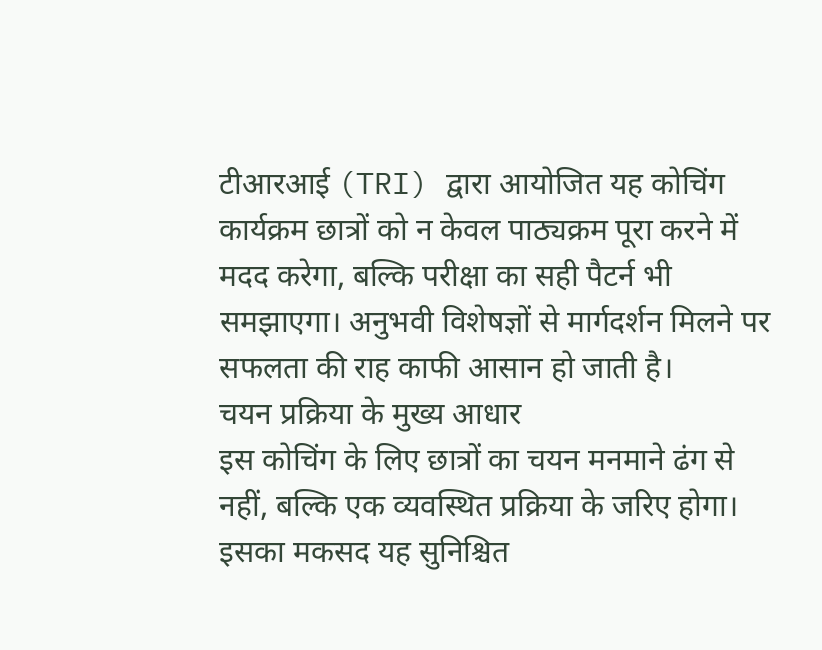टीआरआई (TRI) द्वारा आयोजित यह कोचिंग कार्यक्रम छात्रों को न केवल पाठ्यक्रम पूरा करने में मदद करेगा, बल्कि परीक्षा का सही पैटर्न भी समझाएगा। अनुभवी विशेषज्ञों से मार्गदर्शन मिलने पर सफलता की राह काफी आसान हो जाती है।
चयन प्रक्रिया के मुख्य आधार
इस कोचिंग के लिए छात्रों का चयन मनमाने ढंग से नहीं, बल्कि एक व्यवस्थित प्रक्रिया के जरिए होगा। इसका मकसद यह सुनिश्चित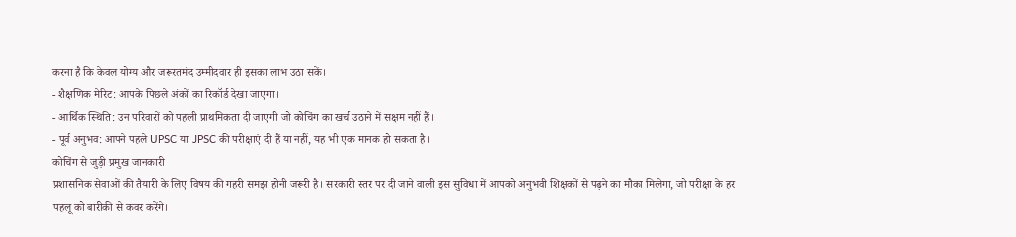करना है कि केवल योग्य और जरूरतमंद उम्मीदवार ही इसका लाभ उठा सकें।
- शैक्षणिक मेरिट: आपके पिछले अंकों का रिकॉर्ड देखा जाएगा।
- आर्थिक स्थिति: उन परिवारों को पहली प्राथमिकता दी जाएगी जो कोचिंग का खर्च उठाने में सक्षम नहीं हैं।
- पूर्व अनुभव: आपने पहले UPSC या JPSC की परीक्षाएं दी हैं या नहीं, यह भी एक मानक हो सकता है।
कोचिंग से जुड़ी प्रमुख जानकारी
प्रशासनिक सेवाओं की तैयारी के लिए विषय की गहरी समझ होनी जरूरी है। सरकारी स्तर पर दी जाने वाली इस सुविधा में आपको अनुभवी शिक्षकों से पढ़ने का मौका मिलेगा, जो परीक्षा के हर पहलू को बारीकी से कवर करेंगे।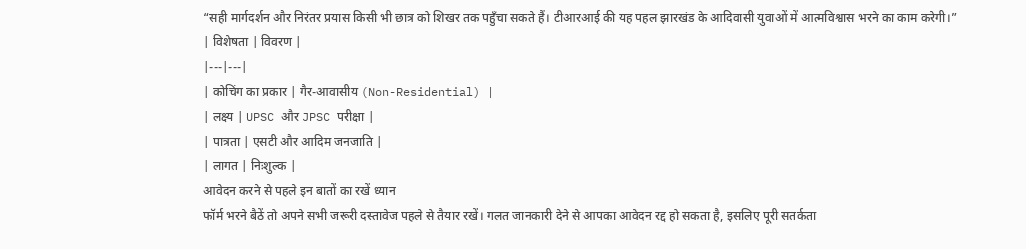“सही मार्गदर्शन और निरंतर प्रयास किसी भी छात्र को शिखर तक पहुँचा सकते हैं। टीआरआई की यह पहल झारखंड के आदिवासी युवाओं में आत्मविश्वास भरने का काम करेगी।”
| विशेषता | विवरण |
|---|---|
| कोचिंग का प्रकार | गैर-आवासीय (Non-Residential) |
| लक्ष्य | UPSC और JPSC परीक्षा |
| पात्रता | एसटी और आदिम जनजाति |
| लागत | निःशुल्क |
आवेदन करने से पहले इन बातों का रखें ध्यान
फॉर्म भरने बैठें तो अपने सभी जरूरी दस्तावेज पहले से तैयार रखें। गलत जानकारी देने से आपका आवेदन रद्द हो सकता है, इसलिए पूरी सतर्कता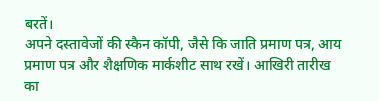बरतें।
अपने दस्तावेजों की स्कैन कॉपी, जैसे कि जाति प्रमाण पत्र, आय प्रमाण पत्र और शैक्षणिक मार्कशीट साथ रखें। आखिरी तारीख का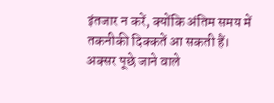इंतजार न करें, क्योंकि अंतिम समय में तकनीकी दिक्कतें आ सकती हैं।
अक्सर पूछे जाने वाले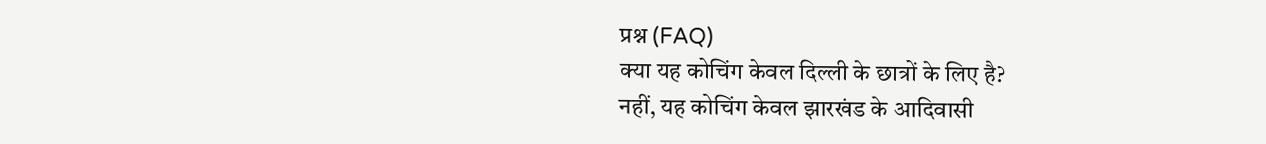प्रश्न (FAQ)
क्या यह कोचिंग केवल दिल्ली के छात्रों के लिए है?
नहीं, यह कोचिंग केवल झारखंड के आदिवासी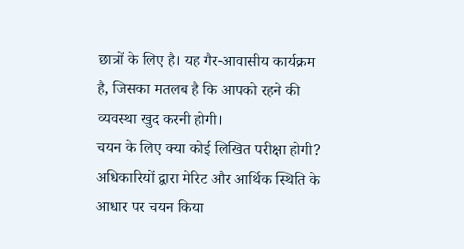छात्रों के लिए है। यह गैर-आवासीय कार्यक्रम है, जिसका मतलब है कि आपको रहने की व्यवस्था खुद करनी होगी।
चयन के लिए क्या कोई लिखित परीक्षा होगी?
अधिकारियों द्वारा मेरिट और आर्थिक स्थिति के आधार पर चयन किया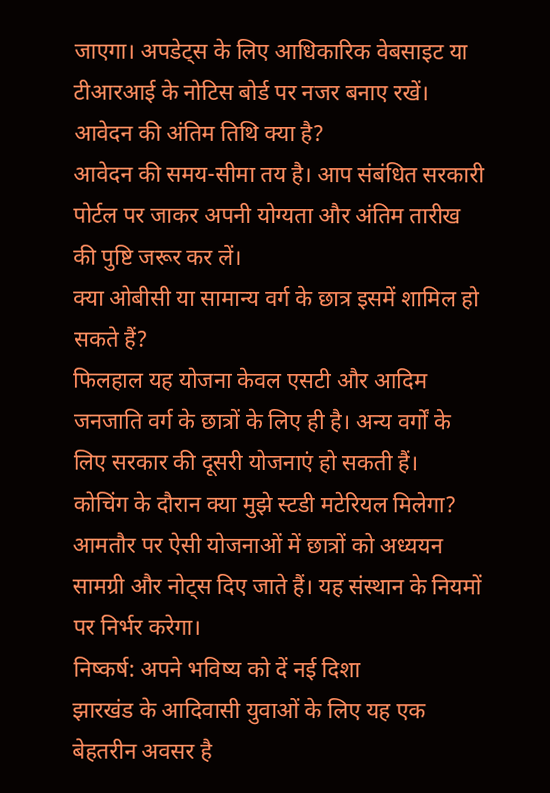जाएगा। अपडेट्स के लिए आधिकारिक वेबसाइट या टीआरआई के नोटिस बोर्ड पर नजर बनाए रखें।
आवेदन की अंतिम तिथि क्या है?
आवेदन की समय-सीमा तय है। आप संबंधित सरकारी पोर्टल पर जाकर अपनी योग्यता और अंतिम तारीख की पुष्टि जरूर कर लें।
क्या ओबीसी या सामान्य वर्ग के छात्र इसमें शामिल हो सकते हैं?
फिलहाल यह योजना केवल एसटी और आदिम जनजाति वर्ग के छात्रों के लिए ही है। अन्य वर्गों के लिए सरकार की दूसरी योजनाएं हो सकती हैं।
कोचिंग के दौरान क्या मुझे स्टडी मटेरियल मिलेगा?
आमतौर पर ऐसी योजनाओं में छात्रों को अध्ययन सामग्री और नोट्स दिए जाते हैं। यह संस्थान के नियमों पर निर्भर करेगा।
निष्कर्ष: अपने भविष्य को दें नई दिशा
झारखंड के आदिवासी युवाओं के लिए यह एक बेहतरीन अवसर है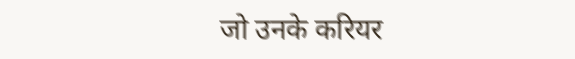जो उनके करियर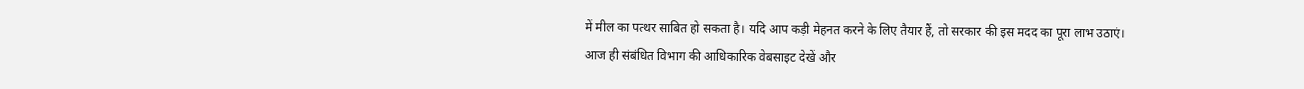में मील का पत्थर साबित हो सकता है। यदि आप कड़ी मेहनत करने के लिए तैयार हैं, तो सरकार की इस मदद का पूरा लाभ उठाएं।
आज ही संबंधित विभाग की आधिकारिक वेबसाइट देखें और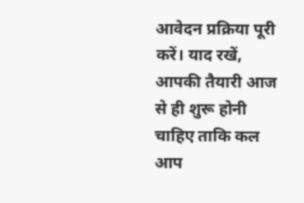आवेदन प्रक्रिया पूरी करें। याद रखें, आपकी तैयारी आज से ही शुरू होनी चाहिए ताकि कल आप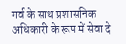गर्व के साथ प्रशासनिक अधिकारी के रूप में सेवा दे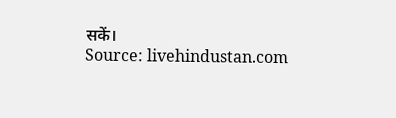सकें।
Source: livehindustan.com